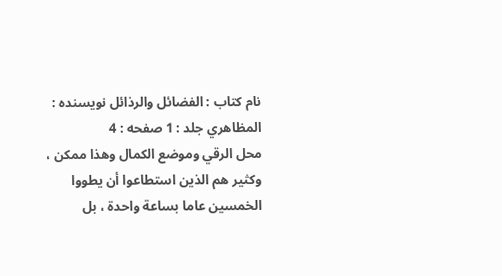نام کتاب : الفضائل والرذائل نویسنده : المظاهري جلد : 1 صفحه : 4
محل الرقي وموضع الكمال وهذا ممكن ، وكثير هم الذين استطاعوا أن يطووا الخمسين عاما بساعة واحدة ، بل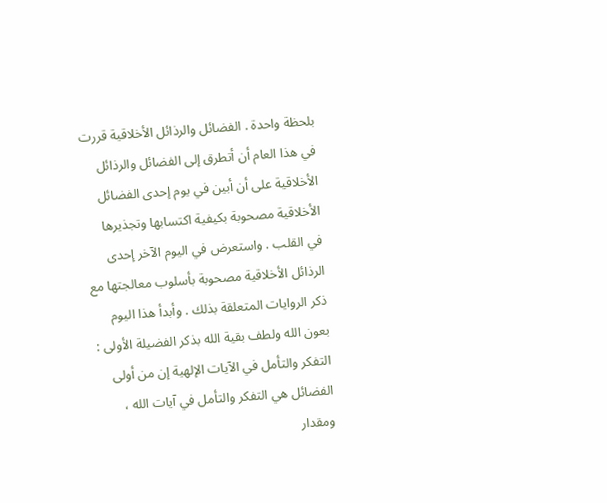بلحظة واحدة . الفضائل والرذائل الأخلاقية قررت في هذا العام أن أتطرق إلى الفضائل والرذائل الأخلاقية على أن أبين في يوم إحدى الفضائل الأخلاقية مصحوبة بكيفية اكتسابها وتجذيرها في القلب . واستعرض في اليوم الآخر إحدى الرذائل الأخلاقية مصحوبة بأسلوب معالجتها مع ذكر الروايات المتعلقة بذلك . وأبدأ هذا اليوم بعون الله ولطف بقية الله بذكر الفضيلة الأولى : التفكر والتأمل في الآيات الإلهية إن من أولى الفضائل هي التفكر والتأمل في آيات الله ، ومقدار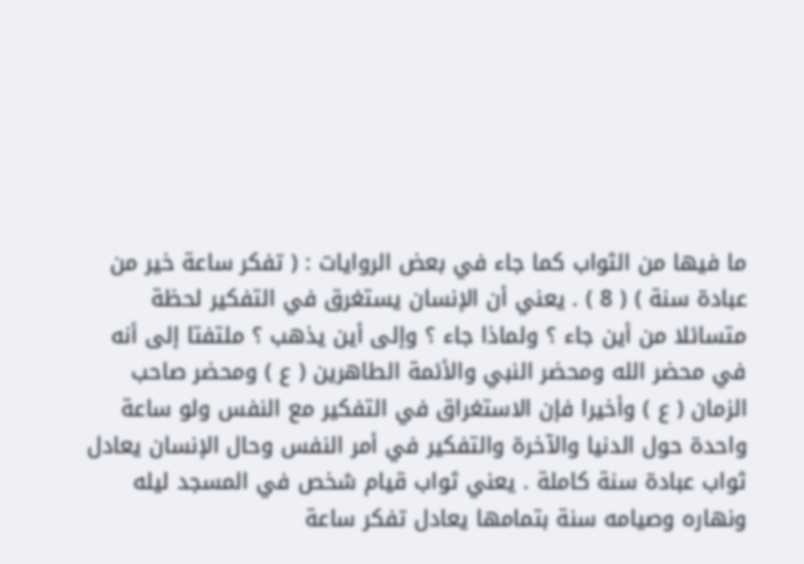ما فيها من الثواب كما جاء في بعض الروايات : ( تفكر ساعة خير من عبادة سنة ) ( 8 ) . يعني أن الإنسان يستغرق في التفكير لحظة متسائلا من أين جاء ؟ ولماذا جاء ؟ وإلى أين يذهب ؟ ملتفتا إلى أنه في محضر الله ومحضر النبي والأئمة الطاهرين ( ع ) ومحضر صاحب الزمان ( ع ) وأخيرا فإن الاستغراق في التفكير مع النفس ولو ساعة واحدة حول الدنيا والآخرة والتفكير في أمر النفس وحال الإنسان يعادل ثواب عبادة سنة كاملة . يعني ثواب قيام شخص في المسجد ليله ونهاره وصيامه سنة بتمامها يعادل تفكر ساعة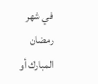في شهر رمضان المبارك أو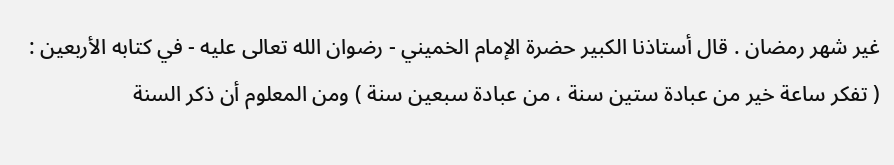غير شهر رمضان . قال أستاذنا الكبير حضرة الإمام الخميني - رضوان الله تعالى عليه - في كتابه الأربعين : ( تفكر ساعة خير من عبادة ستين سنة ، من عبادة سبعين سنة ) ومن المعلوم أن ذكر السنة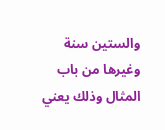والستين سنة وغيرها من باب المثال وذلك يعني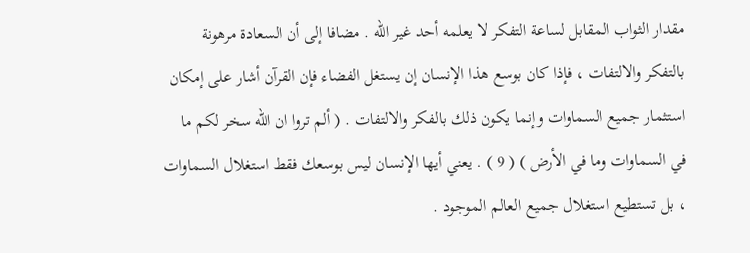مقدار الثواب المقابل لساعة التفكر لا يعلمه أحد غير الله . مضافا إلى أن السعادة مرهونة بالتفكر والالتفات ، فإذا كان بوسع هذا الإنسان إن يستغل الفضاء فإن القرآن أشار على إمكان استثمار جميع السماوات وإنما يكون ذلك بالفكر والالتفات . ( ألم تروا ان الله سخر لكم ما في السماوات وما في الأرض ) ( 9 ) . يعني أيها الإنسان ليس بوسعك فقط استغلال السماوات ، بل تستطيع استغلال جميع العالم الموجود .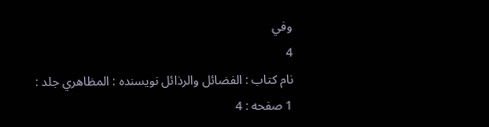وفي
4
نام کتاب : الفضائل والرذائل نویسنده : المظاهري جلد : 1 صفحه : 4